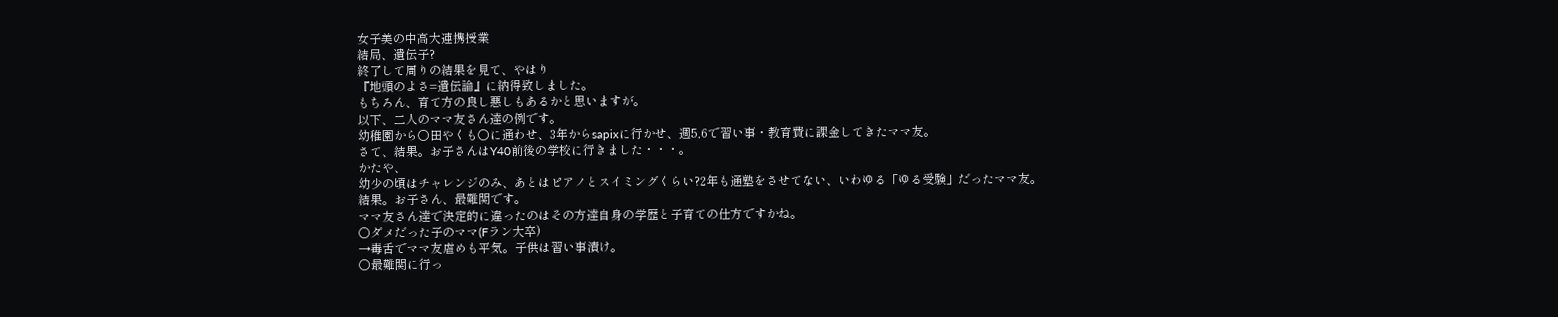女子美の中高大連携授業
結局、遺伝子?
終了して周りの結果を見て、やはり
『地頭のよさ=遺伝論』に納得致しました。
もちろん、育て方の良し悪しもあるかと思いますが。
以下、二人のママ友さん達の例です。
幼稚園から○田やくも○に通わせ、3年からsapixに行かせ、週5,6で習い事・教育費に課金してきたママ友。
さて、結果。お子さんはY40前後の学校に行きました・・・。
かたや、
幼少の頃はチャレンジのみ、あとはピアノとスイミングくらい?2年も通塾をさせてない、いわゆる「ゆる受験」だったママ友。
結果。お子さん、最難関です。
ママ友さん達で決定的に違ったのはその方達自身の学歴と子育ての仕方ですかね。
○ダメだった子のママ(Fラン大卒)
→毒舌でママ友虐めも平気。子供は習い事漬け。
○最難関に行っ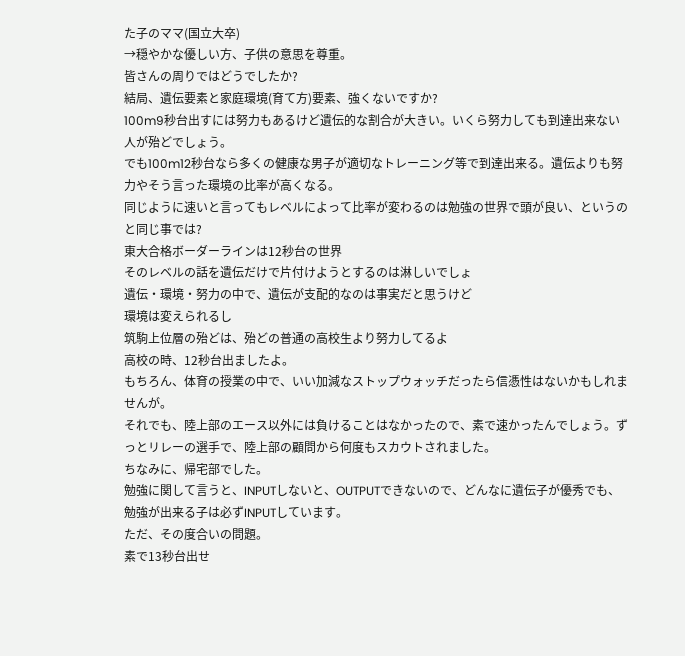た子のママ(国立大卒)
→穏やかな優しい方、子供の意思を尊重。
皆さんの周りではどうでしたか?
結局、遺伝要素と家庭環境(育て方)要素、強くないですか?
100m9秒台出すには努力もあるけど遺伝的な割合が大きい。いくら努力しても到達出来ない人が殆どでしょう。
でも100m12秒台なら多くの健康な男子が適切なトレーニング等で到達出来る。遺伝よりも努力やそう言った環境の比率が高くなる。
同じように速いと言ってもレベルによって比率が変わるのは勉強の世界で頭が良い、というのと同じ事では?
東大合格ボーダーラインは12秒台の世界
そのレベルの話を遺伝だけで片付けようとするのは淋しいでしょ
遺伝・環境・努力の中で、遺伝が支配的なのは事実だと思うけど
環境は変えられるし
筑駒上位層の殆どは、殆どの普通の高校生より努力してるよ
高校の時、12秒台出ましたよ。
もちろん、体育の授業の中で、いい加減なストップウォッチだったら信憑性はないかもしれませんが。
それでも、陸上部のエース以外には負けることはなかったので、素で速かったんでしょう。ずっとリレーの選手で、陸上部の顧問から何度もスカウトされました。
ちなみに、帰宅部でした。
勉強に関して言うと、INPUTしないと、OUTPUTできないので、どんなに遺伝子が優秀でも、勉強が出来る子は必ずINPUTしています。
ただ、その度合いの問題。
素で13秒台出せ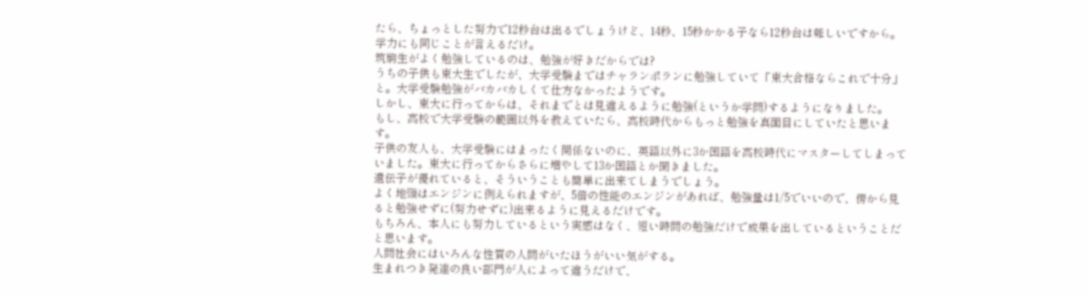たら、ちょっとした努力で12秒台は出るでしょうけど、14秒、15秒かかる子なら12秒台は難しいですから。
学力にも同じことが言えるだけ。
筑駒生がよく勉強しているのは、勉強が好きだからでは?
うちの子供も東大生でしたが、大学受験まではチャランポランに勉強していて「東大合格ならこれで十分」と。大学受験勉強がバカバカしくて仕方なかったようです。
しかし、東大に行ってからは、それまでとは見違えるように勉強(というか学問)するようになりました。
もし、高校で大学受験の範囲以外を教えていたら、高校時代からもっと勉強を真面目にしていたと思います。
子供の友人も、大学受験にはまったく関係ないのに、英語以外に3か国語を高校時代にマスターしてしまっていました。東大に行ってからさらに増やして13か国語とか聞きました。
遺伝子が優れていると、そういうことも簡単に出来てしまうでしょう。
よく地頭はエンジンに例えられますが、5倍の性能のエンジンがあれば、勉強量は1/5でいいので、傍から見ると勉強せずに(努力せずに)出来るように見えるだけです。
もちろん、本人にも努力しているという実感はなく、短い時間の勉強だけで成果を出しているということだと思います。
人間社会にはいろんな性質の人間がいたほうがいい気がする。
生まれつき発達の良い部門が人によって違うだけで、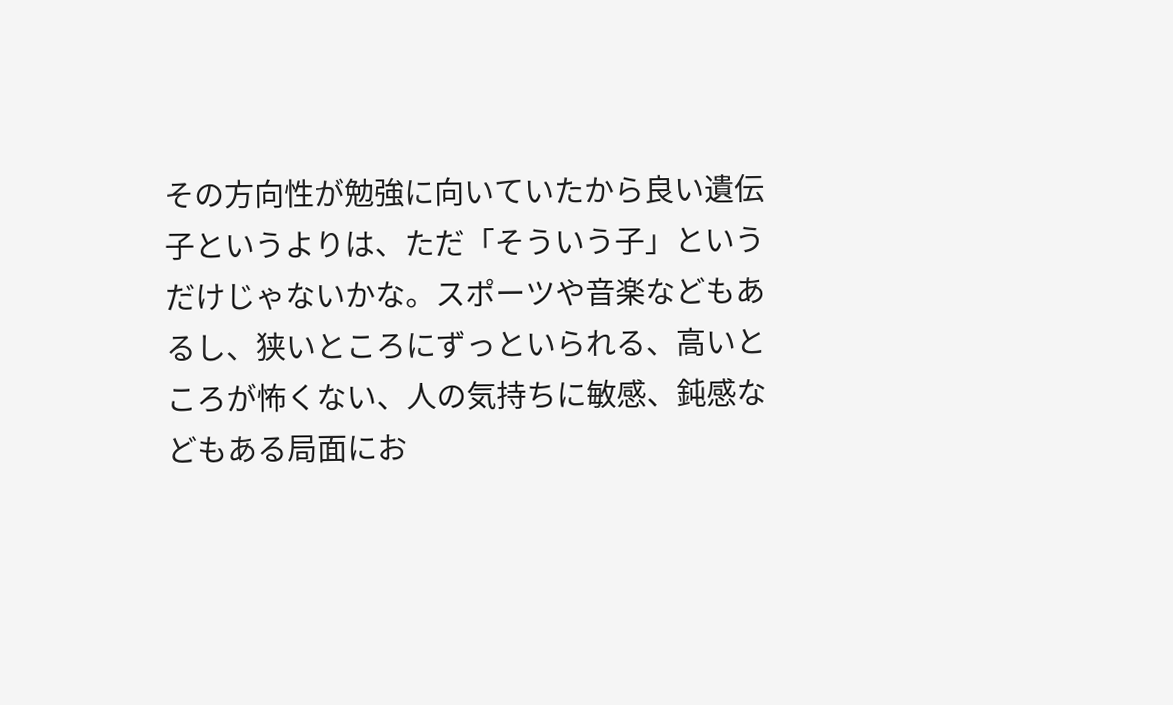その方向性が勉強に向いていたから良い遺伝子というよりは、ただ「そういう子」というだけじゃないかな。スポーツや音楽などもあるし、狭いところにずっといられる、高いところが怖くない、人の気持ちに敏感、鈍感などもある局面にお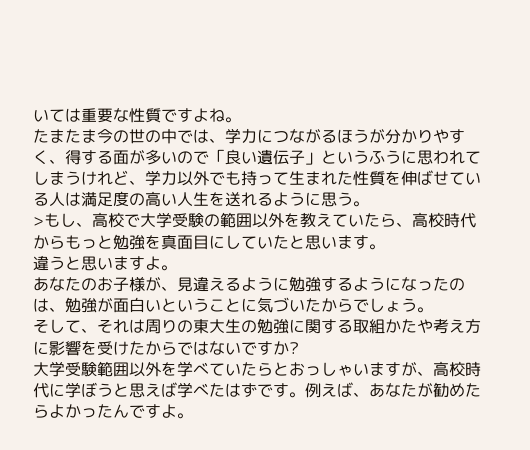いては重要な性質ですよね。
たまたま今の世の中では、学力につながるほうが分かりやすく、得する面が多いので「良い遺伝子」というふうに思われてしまうけれど、学力以外でも持って生まれた性質を伸ばせている人は満足度の高い人生を送れるように思う。
>もし、高校で大学受験の範囲以外を教えていたら、高校時代からもっと勉強を真面目にしていたと思います。
違うと思いますよ。
あなたのお子様が、見違えるように勉強するようになったのは、勉強が面白いということに気づいたからでしょう。
そして、それは周りの東大生の勉強に関する取組かたや考え方に影響を受けたからではないですか?
大学受験範囲以外を学べていたらとおっしゃいますが、高校時代に学ぼうと思えば学べたはずです。例えば、あなたが勧めたらよかったんですよ。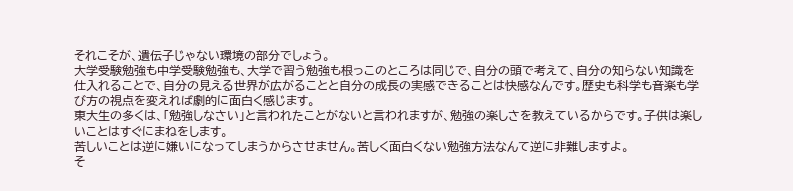それこそが、遺伝子じゃない環境の部分でしょう。
大学受験勉強も中学受験勉強も、大学で習う勉強も根っこのところは同じで、自分の頭で考えて、自分の知らない知識を仕入れることで、自分の見える世界が広がることと自分の成長の実感できることは快感なんです。歴史も科学も音楽も学び方の視点を変えれば劇的に面白く感じます。
東大生の多くは、「勉強しなさい」と言われたことがないと言われますが、勉強の楽しさを教えているからです。子供は楽しいことはすぐにまねをします。
苦しいことは逆に嫌いになってしまうからさせません。苦しく面白くない勉強方法なんて逆に非難しますよ。
そ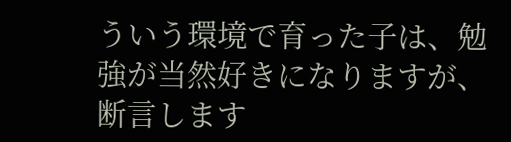ういう環境で育った子は、勉強が当然好きになりますが、断言します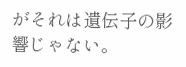がそれは遺伝子の影響じゃない。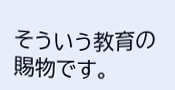そういう教育の賜物です。